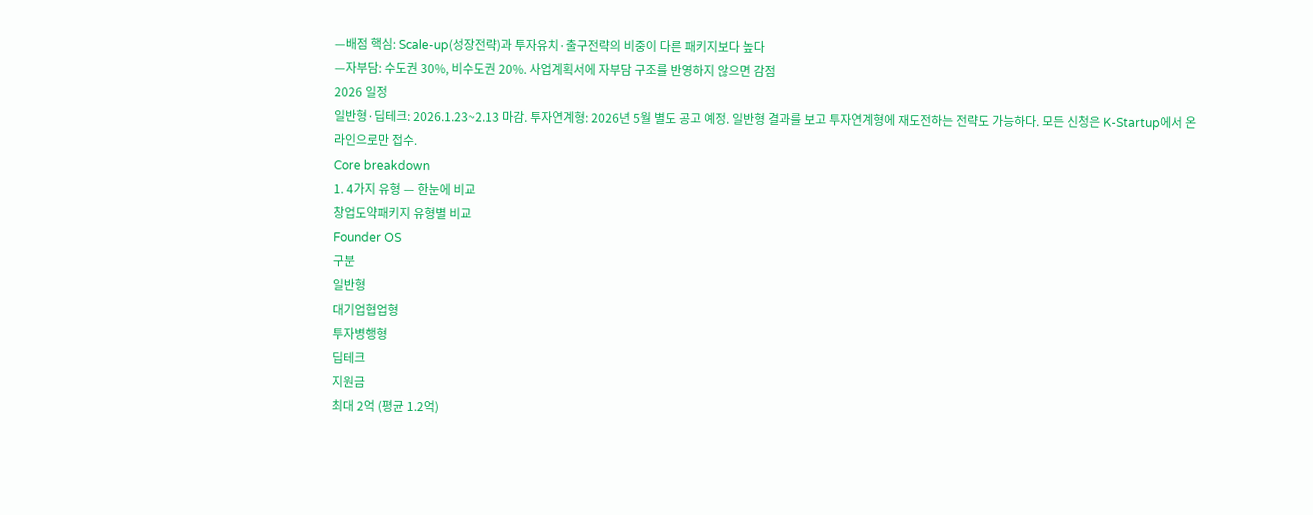—배점 핵심: Scale-up(성장전략)과 투자유치·출구전략의 비중이 다른 패키지보다 높다
—자부담: 수도권 30%, 비수도권 20%. 사업계획서에 자부담 구조를 반영하지 않으면 감점
2026 일정
일반형·딥테크: 2026.1.23~2.13 마감. 투자연계형: 2026년 5월 별도 공고 예정. 일반형 결과를 보고 투자연계형에 재도전하는 전략도 가능하다. 모든 신청은 K-Startup에서 온라인으로만 접수.
Core breakdown
1. 4가지 유형 — 한눈에 비교
창업도약패키지 유형별 비교
Founder OS
구분
일반형
대기업협업형
투자병행형
딥테크
지원금
최대 2억 (평균 1.2억)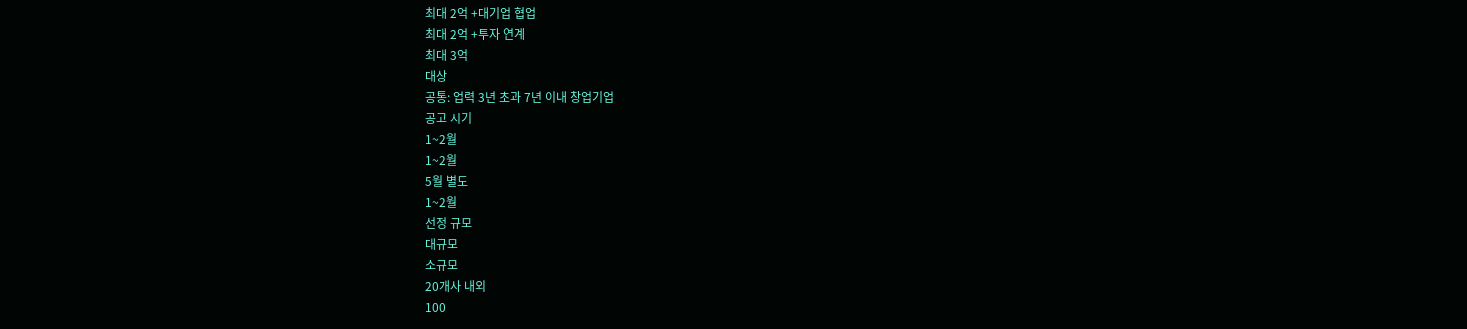최대 2억 +대기업 협업
최대 2억 +투자 연계
최대 3억
대상
공통: 업력 3년 초과 7년 이내 창업기업
공고 시기
1~2월
1~2월
5월 별도
1~2월
선정 규모
대규모
소규모
20개사 내외
100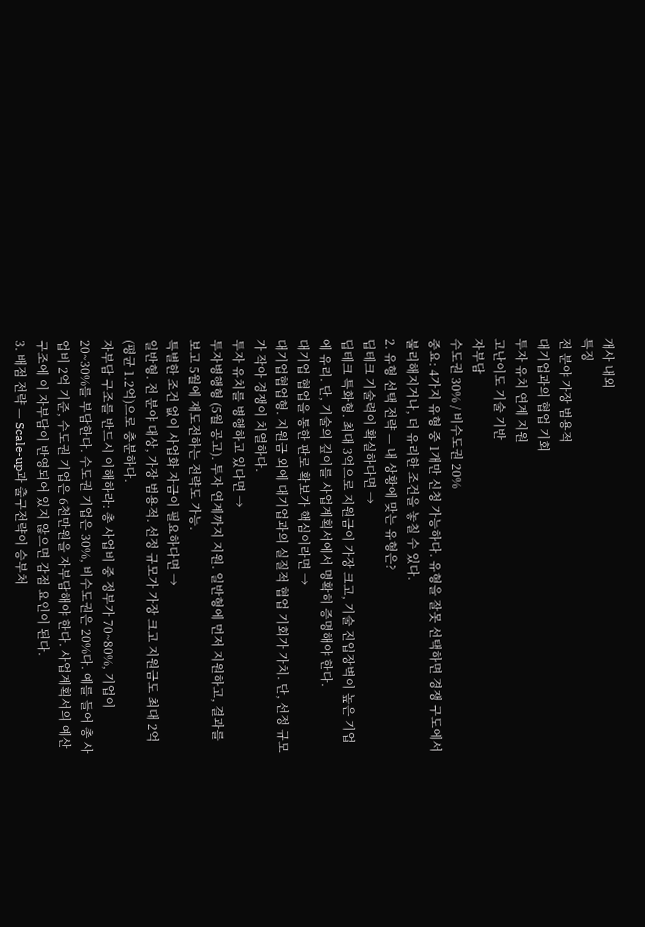개사 내외
특징
전 분야 가장 범용적
대기업과의 협업 기회
투자 유치 연계 지원
고난이도 기술 기반
자부담
수도권 30% / 비수도권 20%
중요: 4가지 유형 중 1개만 신청 가능하다. 유형을 잘못 선택하면 경쟁 구도에서 불리해지거나, 더 유리한 조건을 놓칠 수 있다.
2. 유형 선택 전략 — 내 상황에 맞는 유형은?
딥테크 기술력이 확실하다면 →
딥테크 특화형. 최대 3억으로 지원금이 가장 크고, 기술 진입장벽이 높은 기업에 유리. 단, 기술의 깊이를 사업계획서에서 명확히 증명해야 한다.
대기업 협업을 통한 판로 확보가 핵심이라면 →
대기업협업형. 지원금 외에 대기업과의 실질적 협업 기회가 가치. 단, 선정 규모가 작아 경쟁이 치열하다.
투자 유치를 병행하고 있다면 →
투자병행형 (5월 공고). 투자 연계까지 지원. 일반형에 먼저 지원하고, 결과를 보고 5월에 재도전하는 전략도 가능.
특별한 조건 없이 사업화 자금이 필요하다면 →
일반형. 전 분야 대상, 가장 범용적. 선정 규모가 가장 크고 지원금도 최대 2억(평균 1.2억)으로 충분하다.
자부담 구조를 반드시 이해하라: 총 사업비 중 정부가 70~80%, 기업이 20~30%를 부담한다. 수도권 기업은 30%, 비수도권은 20%다. 예를 들어 총 사업비 2억 기준, 수도권 기업은 6천만원을 자부담해야 한다. 사업계획서의 예산 구조에 이 자부담이 반영되어 있지 않으면 감점 요인이 된다.
3. 배점 전략 — Scale-up과 출구전략이 승부처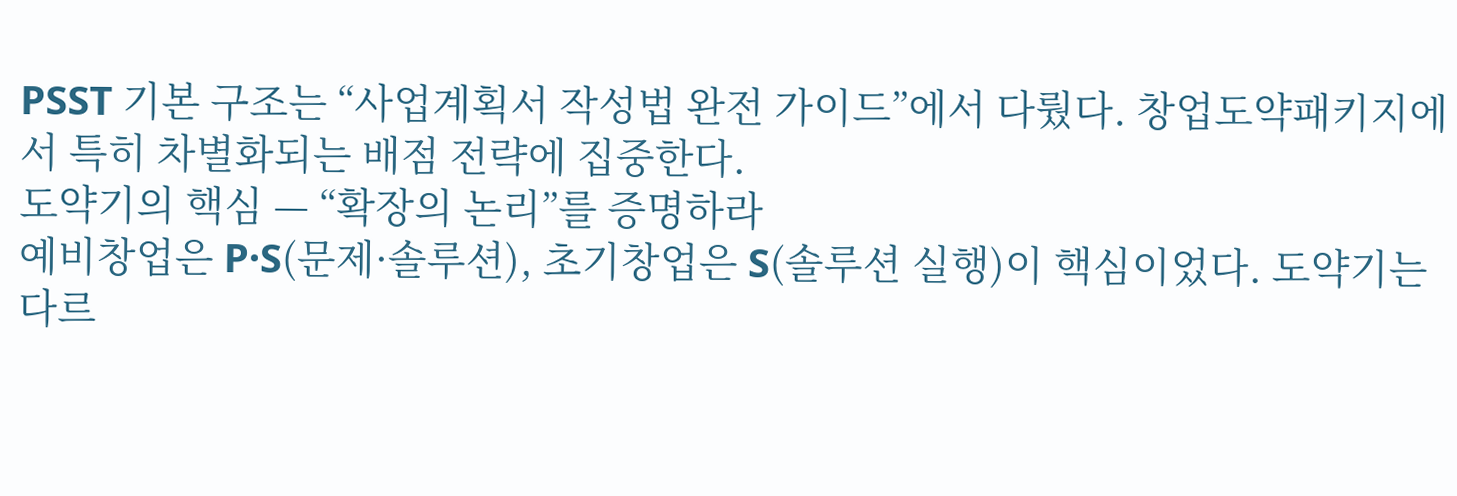PSST 기본 구조는 “사업계획서 작성법 완전 가이드”에서 다뤘다. 창업도약패키지에서 특히 차별화되는 배점 전략에 집중한다.
도약기의 핵심 — “확장의 논리”를 증명하라
예비창업은 P·S(문제·솔루션), 초기창업은 S(솔루션 실행)이 핵심이었다. 도약기는 다르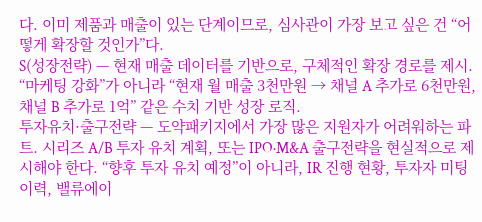다. 이미 제품과 매출이 있는 단계이므로, 심사관이 가장 보고 싶은 건 “어떻게 확장할 것인가”다.
S(성장전략) — 현재 매출 데이터를 기반으로, 구체적인 확장 경로를 제시. “마케팅 강화”가 아니라 “현재 월 매출 3천만원 → 채널 A 추가로 6천만원, 채널 B 추가로 1억” 같은 수치 기반 성장 로직.
투자유치·출구전략 — 도약패키지에서 가장 많은 지원자가 어려워하는 파트. 시리즈 A/B 투자 유치 계획, 또는 IPO·M&A 출구전략을 현실적으로 제시해야 한다. “향후 투자 유치 예정”이 아니라, IR 진행 현황, 투자자 미팅 이력, 밸류에이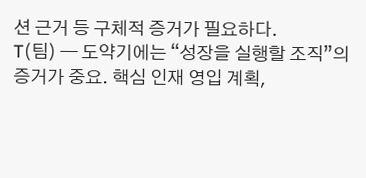션 근거 등 구체적 증거가 필요하다.
T(팀) — 도약기에는 “성장을 실행할 조직”의 증거가 중요. 핵심 인재 영입 계획,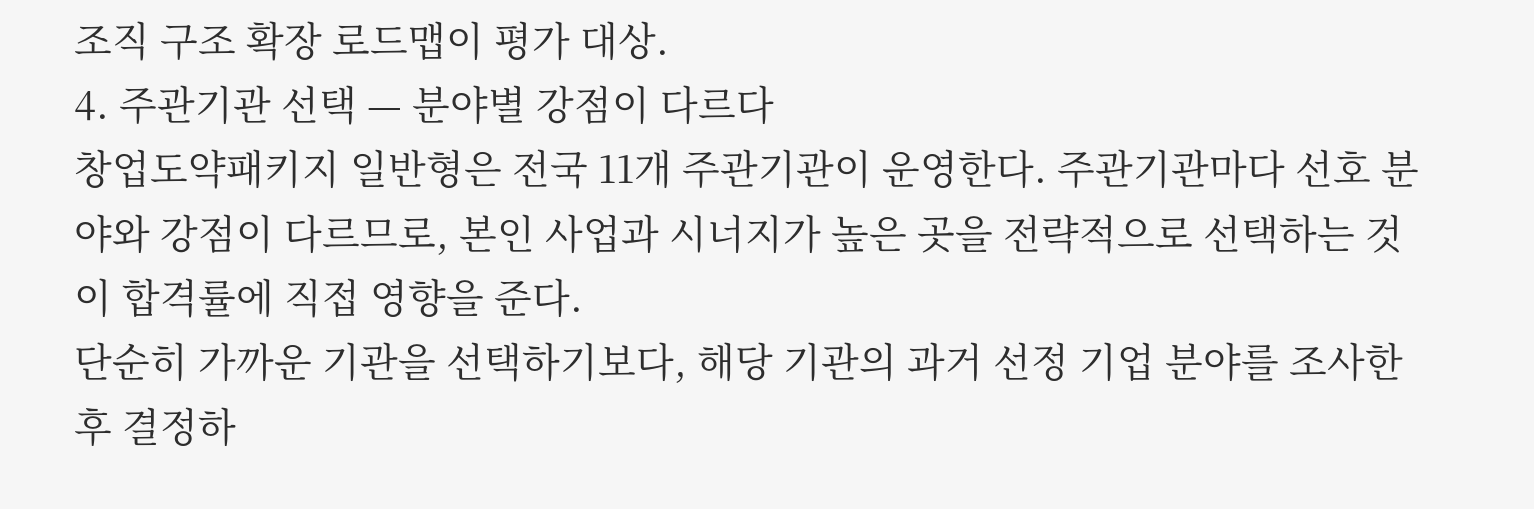조직 구조 확장 로드맵이 평가 대상.
4. 주관기관 선택 — 분야별 강점이 다르다
창업도약패키지 일반형은 전국 11개 주관기관이 운영한다. 주관기관마다 선호 분야와 강점이 다르므로, 본인 사업과 시너지가 높은 곳을 전략적으로 선택하는 것이 합격률에 직접 영향을 준다.
단순히 가까운 기관을 선택하기보다, 해당 기관의 과거 선정 기업 분야를 조사한 후 결정하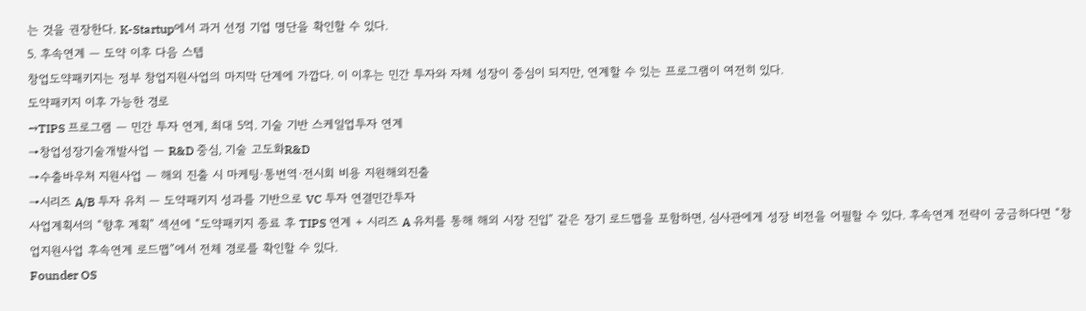는 것을 권장한다. K-Startup에서 과거 선정 기업 명단을 확인할 수 있다.
5. 후속연계 — 도약 이후 다음 스텝
창업도약패키지는 정부 창업지원사업의 마지막 단계에 가깝다. 이 이후는 민간 투자와 자체 성장이 중심이 되지만, 연계할 수 있는 프로그램이 여전히 있다.
도약패키지 이후 가능한 경로
→TIPS 프로그램 — 민간 투자 연계, 최대 5억. 기술 기반 스케일업투자 연계
→창업성장기술개발사업 — R&D 중심, 기술 고도화R&D
→수출바우처 지원사업 — 해외 진출 시 마케팅·통번역·전시회 비용 지원해외진출
→시리즈 A/B 투자 유치 — 도약패키지 성과를 기반으로 VC 투자 연결민간투자
사업계획서의 “향후 계획” 섹션에 “도약패키지 종료 후 TIPS 연계 + 시리즈 A 유치를 통해 해외 시장 진입” 같은 장기 로드맵을 포함하면, 심사관에게 성장 비전을 어필할 수 있다. 후속연계 전략이 궁금하다면 “창업지원사업 후속연계 로드맵”에서 전체 경로를 확인할 수 있다.
Founder OS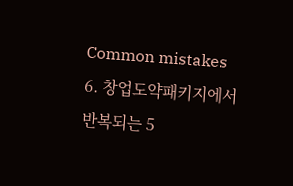Common mistakes
6. 창업도약패키지에서 반복되는 5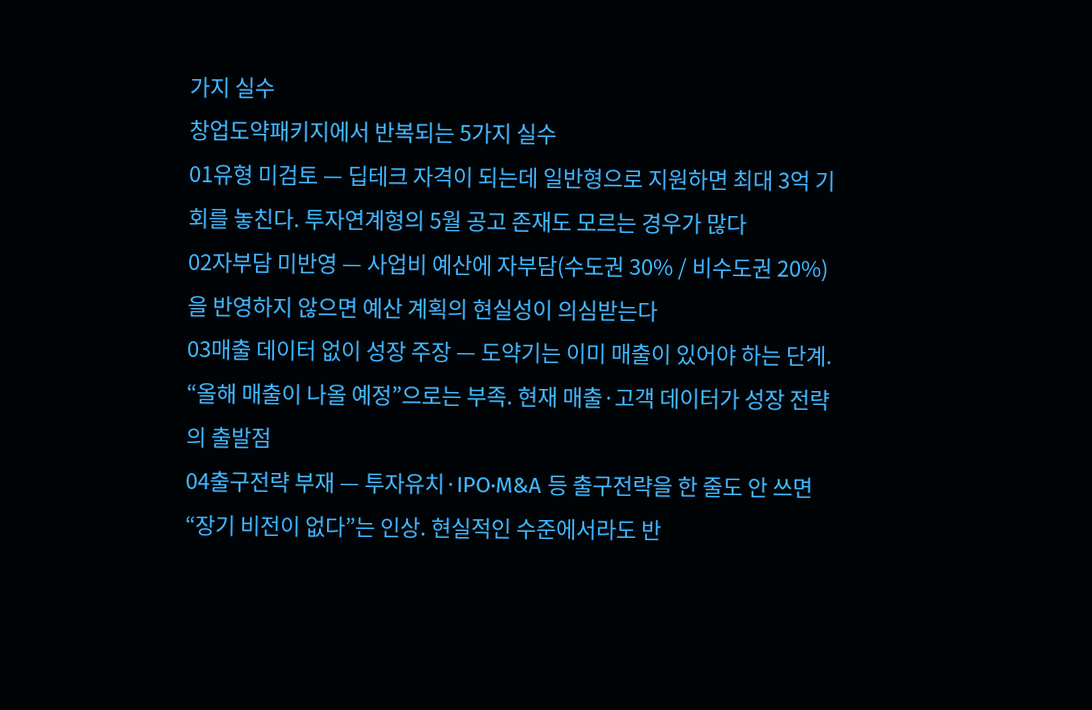가지 실수
창업도약패키지에서 반복되는 5가지 실수
01유형 미검토 — 딥테크 자격이 되는데 일반형으로 지원하면 최대 3억 기회를 놓친다. 투자연계형의 5월 공고 존재도 모르는 경우가 많다
02자부담 미반영 — 사업비 예산에 자부담(수도권 30% / 비수도권 20%)을 반영하지 않으면 예산 계획의 현실성이 의심받는다
03매출 데이터 없이 성장 주장 — 도약기는 이미 매출이 있어야 하는 단계. “올해 매출이 나올 예정”으로는 부족. 현재 매출·고객 데이터가 성장 전략의 출발점
04출구전략 부재 — 투자유치·IPO·M&A 등 출구전략을 한 줄도 안 쓰면 “장기 비전이 없다”는 인상. 현실적인 수준에서라도 반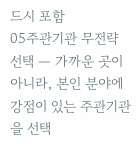드시 포함
05주관기관 무전략 선택 — 가까운 곳이 아니라, 본인 분야에 강점이 있는 주관기관을 선택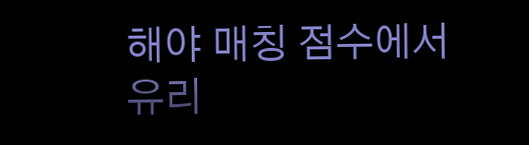해야 매칭 점수에서 유리